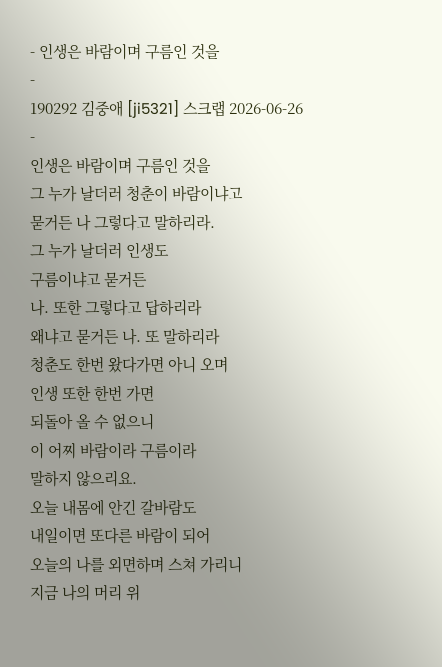- 인생은 바람이며 구름인 것을
-
190292 김중애 [ji5321] 스크랩 2026-06-26
-
인생은 바람이며 구름인 것을
그 누가 날더러 청춘이 바람이냐고
묻거든 나 그렇다고 말하리라.
그 누가 날더러 인생도
구름이냐고 묻거든
나. 또한 그렇다고 답하리라
왜냐고 묻거든 나. 또 말하리라
청춘도 한번 왔다가면 아니 오며
인생 또한 한번 가면
되돌아 올 수 없으니
이 어찌 바람이라 구름이라
말하지 않으리요.
오늘 내몸에 안긴 갈바람도
내일이면 또다른 바람이 되어
오늘의 나를 외면하며 스쳐 가리니
지금 나의 머리 위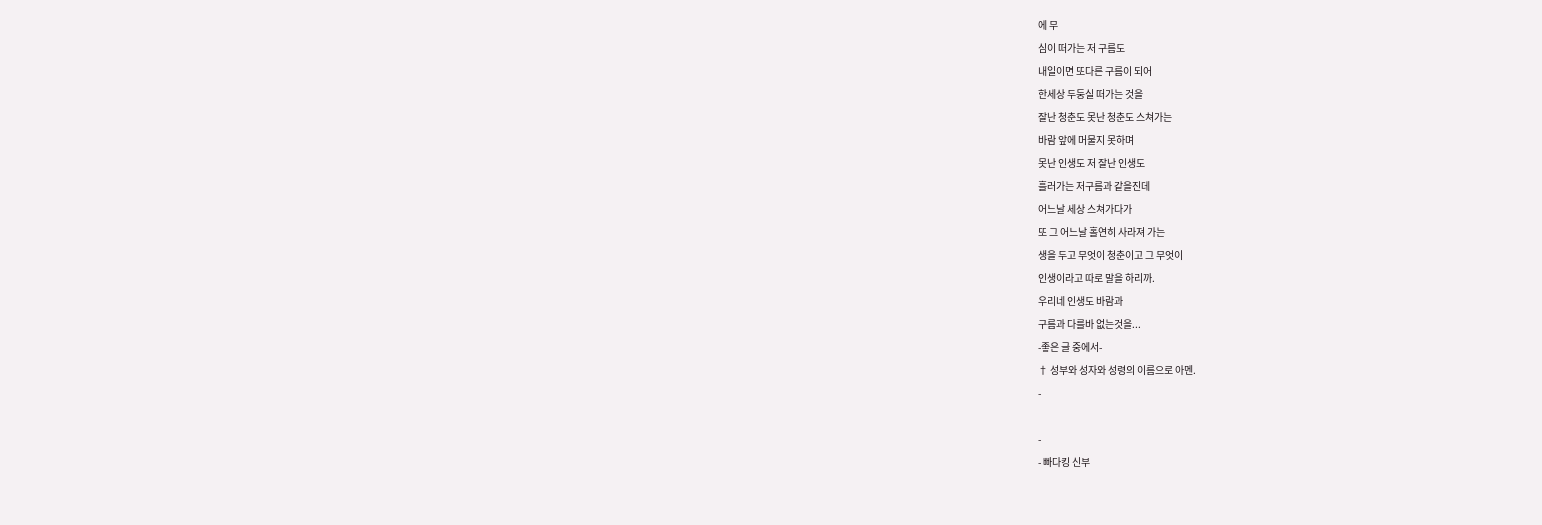에 무
심이 떠가는 저 구름도
내일이면 또다른 구름이 되어
한세상 두둥실 떠가는 것을
잘난 청춘도 못난 청춘도 스쳐가는
바람 앞에 머물지 못하며
못난 인생도 저 잘난 인생도
흘러가는 저구름과 같을진데
어느날 세상 스쳐가다가
또 그 어느날 홀연히 사라져 가는
생을 두고 무엇이 청춘이고 그 무엇이
인생이라고 따로 말을 하리까.
우리네 인생도 바람과
구름과 다를바 없는것을...
-좋은 글 중에서-
† 성부와 성자와 성령의 이름으로 아멘.
-

-
- 빠다킹 신부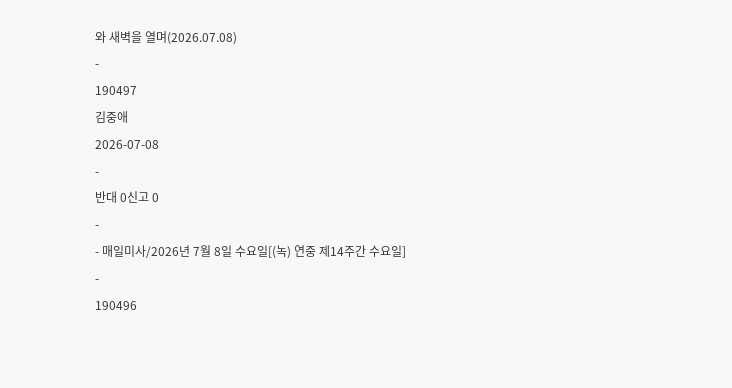와 새벽을 열며(2026.07.08)
-
190497
김중애
2026-07-08
-
반대 0신고 0
-
- 매일미사/2026년 7월 8일 수요일[(녹) 연중 제14주간 수요일]
-
190496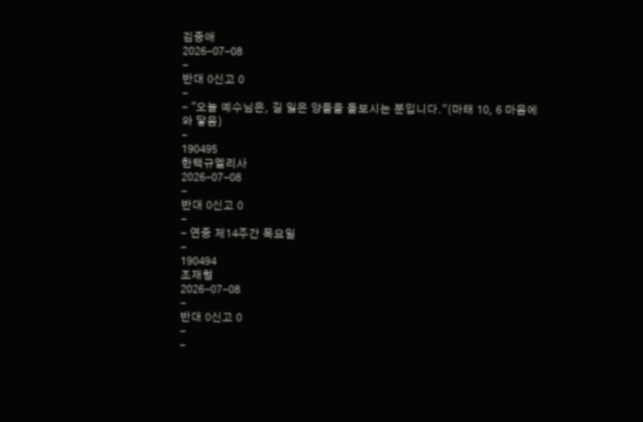김중애
2026-07-08
-
반대 0신고 0
-
- "오늘 예수님은, 길 잃은 양들을 돌보시는 분입니다."(마태 10, 6 마음에 와 닿음)
-
190495
한택규엘리사
2026-07-08
-
반대 0신고 0
-
- 연중 제14주간 목요일
-
190494
조재형
2026-07-08
-
반대 0신고 0
-
-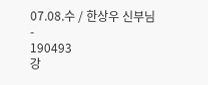07.08.수 / 한상우 신부님
-
190493
강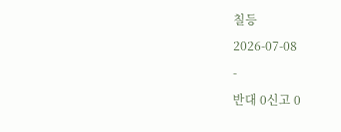칠등
2026-07-08
-
반대 0신고 0